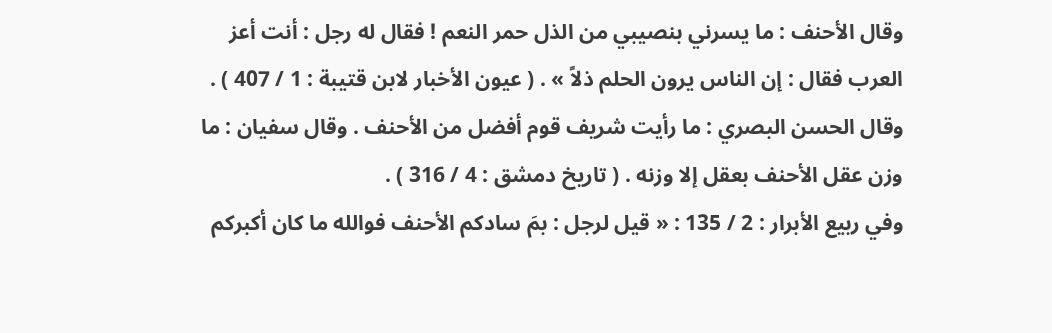وقال الأحنف : ما يسرني بنصيبي من الذل حمر النعم ! فقال له رجل : أنت أعز العرب فقال : إن الناس يرون الحلم ذلاً » . ( عيون الأخبار لابن قتيبة : 1 / 407 ) .
وقال الحسن البصري : ما رأيت شريف قوم أفضل من الأحنف . وقال سفيان : ما وزن عقل الأحنف بعقل إلا وزنه . ( تاريخ دمشق : 4 / 316 ) .
وفي ربيع الأبرار : 2 / 135 : « قيل لرجل : بمَ سادكم الأحنف فوالله ما كان أكبركم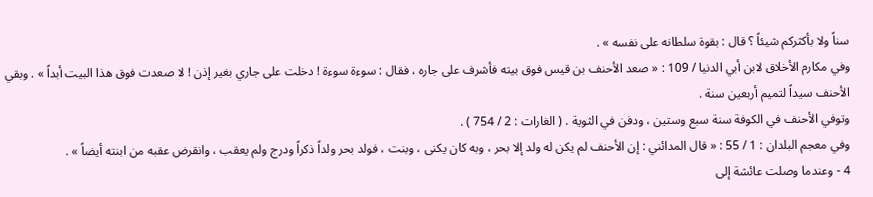سناً ولا بأكثركم شيئاً ؟ قال : بقوة سلطانه على نفسه » .
وفي مكارم الأخلاق لابن أبي الدنيا / 109 : « صعد الأحنف بن قيس فوق بيته فأشرف على جاره ، فقال : سوءة سوءة ! دخلت على جاري بغير إذن ! لا صعدت فوق هذا البيت أبداً » . وبقي الأحنف سيداً لتميم أربعين سنة .
وتوفي الأحنف في الكوفة سنة سبع وستين ، ودفن في الثوية . ( الغارات : 2 / 754 ) .
وفي معجم البلدان : 1 / 55 : « قال المدائني : إن الأحنف لم يكن له ولد إلا بحر ، وبه كان يكنى ، وبنت ، فولد بحر ولداً ذكراً ودرج ولم يعقب ، وانقرض عقبه من ابنته أيضاً » .
4 - وعندما وصلت عائشة إلى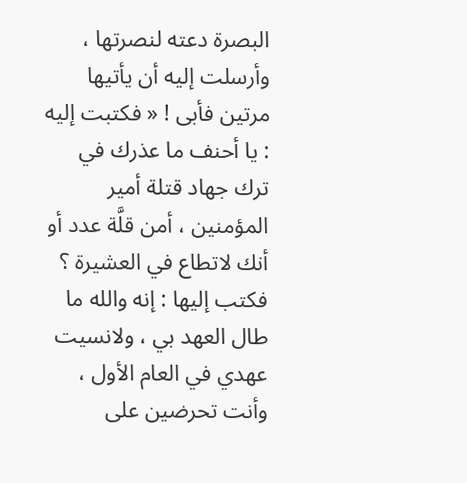البصرة دعته لنصرتها ، وأرسلت إليه أن يأتيها مرتين فأبى ! « فكتبت إليه : يا أحنف ما عذرك في ترك جهاد قتلة أمير المؤمنين ، أمن قلَّة عدد أو أنك لاتطاع في العشيرة ؟ فكتب إليها : إنه والله ما طال العهد بي ، ولانسيت عهدي في العام الأول ، وأنت تحرضين على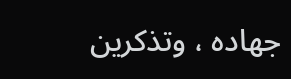جهاده ، وتذكرين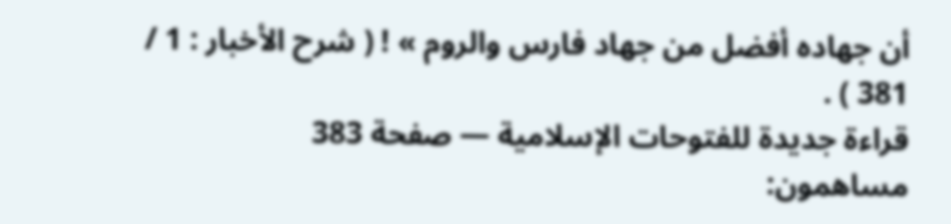أن جهاده أفضل من جهاد فارس والروم » ! ( شرح الأخبار : 1 / 381 ) .
قراءة جديدة للفتوحات الإسلامية — صفحة 383
مساهمون: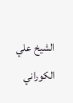الشيخ علي الكوراني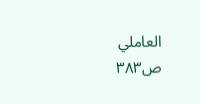العاملي
ص٣٨٣